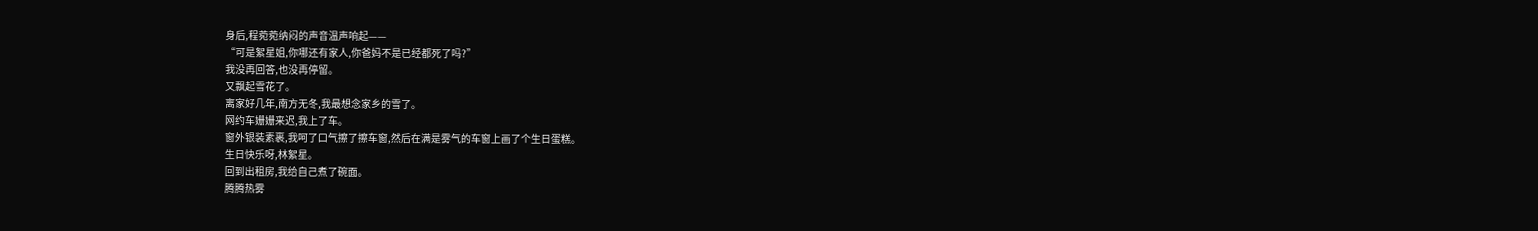身后,程菀菀纳闷的声音温声响起——
“可是絮星姐,你哪还有家人,你爸妈不是已经都死了吗?”
我没再回答,也没再停留。
又飘起雪花了。
离家好几年,南方无冬,我最想念家乡的雪了。
网约车姗姗来迟,我上了车。
窗外银装素裹,我呵了口气擦了擦车窗,然后在满是雾气的车窗上画了个生日蛋糕。
生日快乐呀,林絮星。
回到出租房,我给自己煮了碗面。
腾腾热雾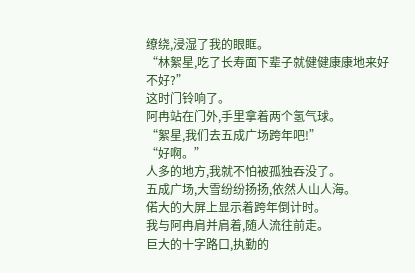缭绕,浸湿了我的眼眶。
“林絮星,吃了长寿面下辈子就健健康康地来好不好?”
这时门铃响了。
阿冉站在门外,手里拿着两个氢气球。
“絮星,我们去五成广场跨年吧!”
“好啊。”
人多的地方,我就不怕被孤独吞没了。
五成广场,大雪纷纷扬扬,依然人山人海。
偌大的大屏上显示着跨年倒计时。
我与阿冉肩并肩着,随人流往前走。
巨大的十字路口,执勤的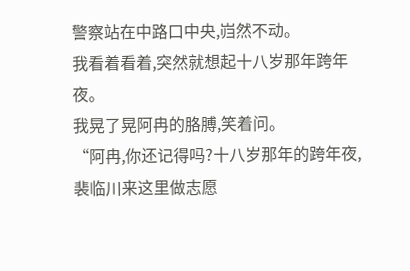警察站在中路口中央,岿然不动。
我看着看着,突然就想起十八岁那年跨年夜。
我晃了晃阿冉的胳膊,笑着问。
“阿冉,你还记得吗?十八岁那年的跨年夜,裴临川来这里做志愿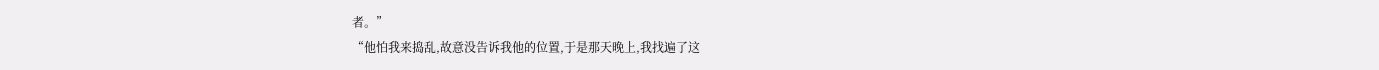者。”
“他怕我来捣乱,故意没告诉我他的位置,于是那天晚上,我找遍了这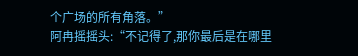个广场的所有角落。”
阿冉摇摇头:“不记得了,那你最后是在哪里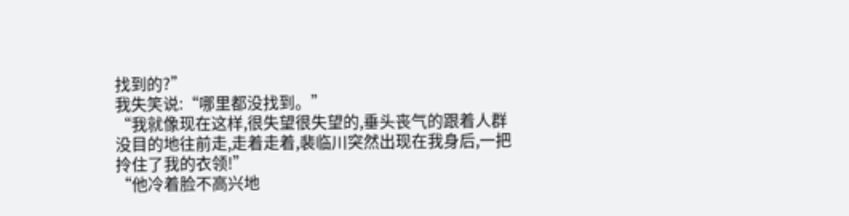找到的?”
我失笑说:“哪里都没找到。”
“我就像现在这样,很失望很失望的,垂头丧气的跟着人群没目的地往前走,走着走着,裴临川突然出现在我身后,一把拎住了我的衣领!”
“他冷着脸不高兴地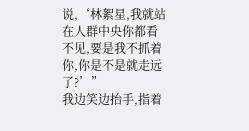说,‘林絮星,我就站在人群中央你都看不见,要是我不抓着你,你是不是就走远了?’”
我边笑边抬手,指着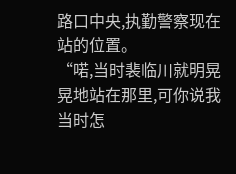路口中央,执勤警察现在站的位置。
“喏,当时裴临川就明晃晃地站在那里,可你说我当时怎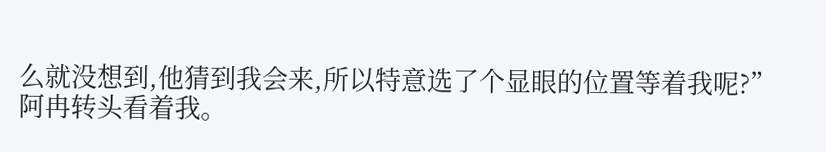么就没想到,他猜到我会来,所以特意选了个显眼的位置等着我呢?”
阿冉转头看着我。